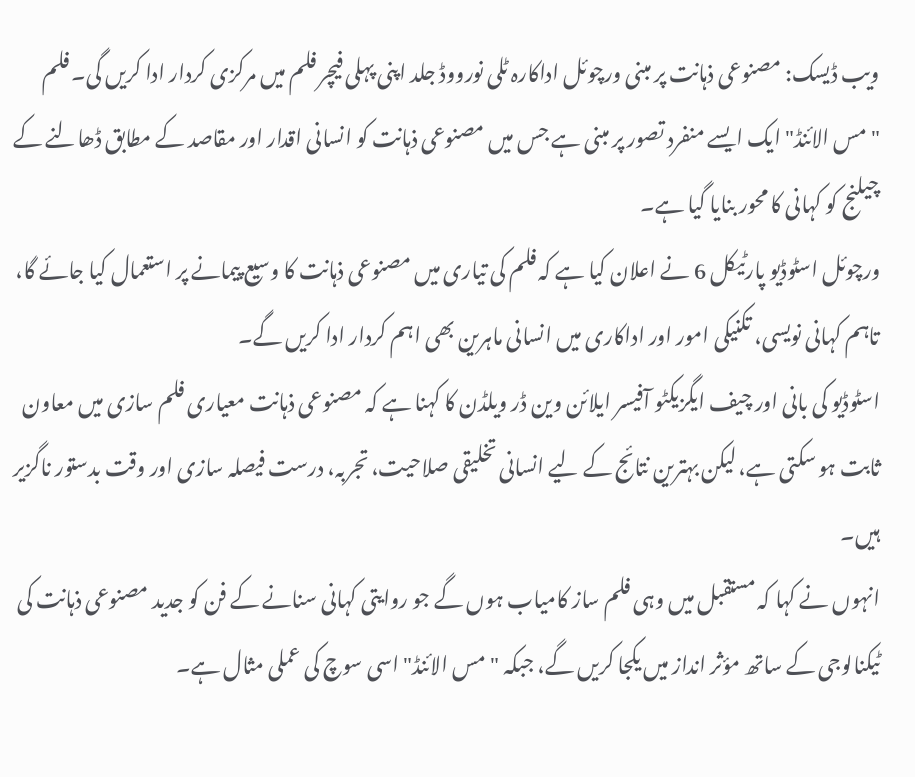ویب ڈیسک: مصنوعی ذہانت پر مبنی ورچوئل اداکارہ ٹلی نورووڈ جلد اپنی پہلی فیچر فلم میں مرکزی کردار ادا کریں گی۔ فلم "مس الائنڈ" ایک ایسے منفرد تصور پر مبنی ہے جس میں مصنوعی ذہانت کو انسانی اقدار اور مقاصد کے مطابق ڈھالنے کے چیلنج کو کہانی کا محور بنایا گیا ہے۔
ورچوئل اسٹوڈیو پارٹیکل 6 نے اعلان کیا ہے کہ فلم کی تیاری میں مصنوعی ذہانت کا وسیع پیمانے پر استعمال کیا جائے گا، تاہم کہانی نویسی، تکنیکی امور اور اداکاری میں انسانی ماہرین بھی اہم کردار ادا کریں گے۔
اسٹوڈیو کی بانی اور چیف ایگزیکٹو آفیسر ایلائن وین ڈر ویلڈن کا کہنا ہے کہ مصنوعی ذہانت معیاری فلم سازی میں معاون ثابت ہو سکتی ہے، لیکن بہترین نتائج کے لیے انسانی تخلیقی صلاحیت، تجربہ، درست فیصلہ سازی اور وقت بدستور ناگزیر ہیں۔
انہوں نے کہا کہ مستقبل میں وہی فلم ساز کامیاب ہوں گے جو روایتی کہانی سنانے کے فن کو جدید مصنوعی ذہانت کی ٹیکنالوجی کے ساتھ مؤثر انداز میں یکجا کریں گے، جبکہ "مس الائنڈ" اسی سوچ کی عملی مثال ہے۔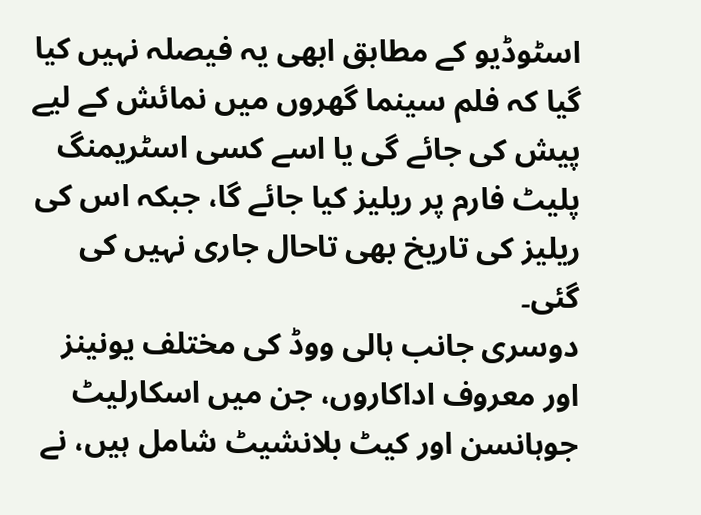اسٹوڈیو کے مطابق ابھی یہ فیصلہ نہیں کیا گیا کہ فلم سینما گھروں میں نمائش کے لیے پیش کی جائے گی یا اسے کسی اسٹریمنگ پلیٹ فارم پر ریلیز کیا جائے گا، جبکہ اس کی ریلیز کی تاریخ بھی تاحال جاری نہیں کی گئی۔
دوسری جانب ہالی ووڈ کی مختلف یونینز اور معروف اداکاروں، جن میں اسکارلیٹ جوہانسن اور کیٹ بلانشیٹ شامل ہیں، نے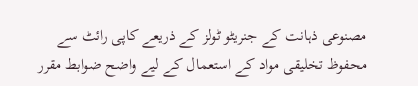مصنوعی ذہانت کے جنریٹو ٹولز کے ذریعے کاپی رائٹ سے محفوظ تخلیقی مواد کے استعمال کے لیے واضح ضوابط مقرر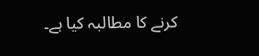کرنے کا مطالبہ کیا ہے۔